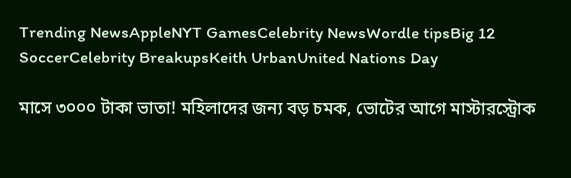Trending NewsAppleNYT GamesCelebrity NewsWordle tipsBig 12 SoccerCelebrity BreakupsKeith UrbanUnited Nations Day

মাসে ৩০০০ টাকা ভাতা! মহিলাদের জন্য বড় চমক, ভোটের আগে মাস্টারস্ট্রোক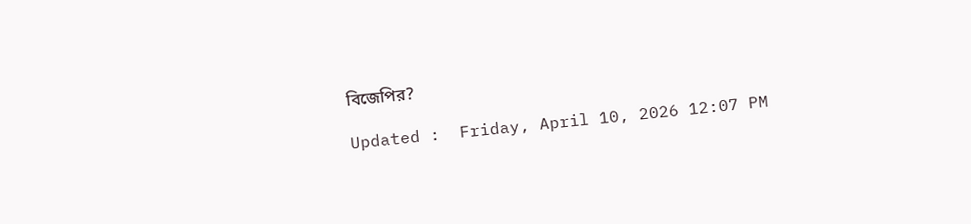বিজেপির?

Updated :  Friday, April 10, 2026 12:07 PM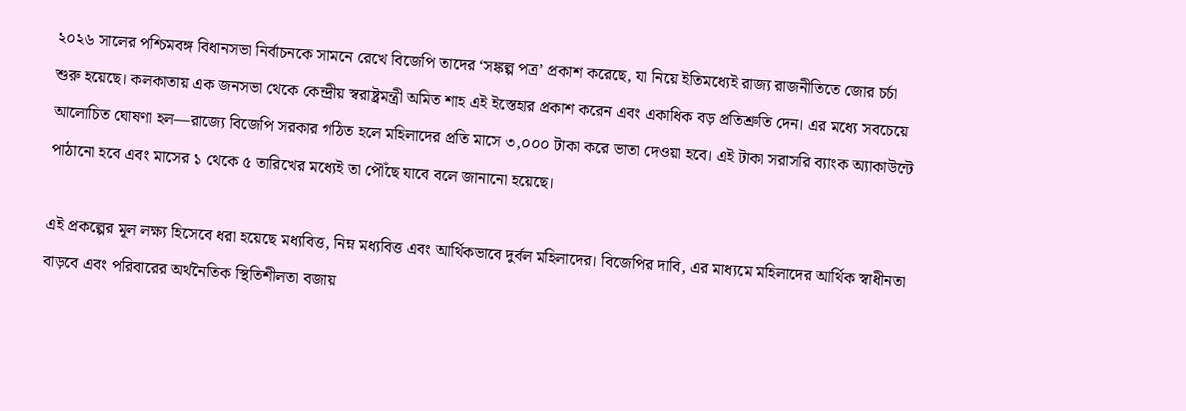২০২৬ সালের পশ্চিমবঙ্গ বিধানসভা নির্বাচনকে সামনে রেখে বিজেপি তাদের ‘সঙ্কল্প পত্র’ প্রকাশ করেছে, যা নিয়ে ইতিমধ্যেই রাজ্য রাজনীতিতে জোর চর্চা শুরু হয়েছে। কলকাতায় এক জনসভা থেকে কেন্দ্রীয় স্বরাষ্ট্রমন্ত্রী অমিত শাহ এই ইস্তেহার প্রকাশ করেন এবং একাধিক বড় প্রতিশ্রুতি দেন। এর মধ্যে সবচেয়ে আলোচিত ঘোষণা হল—রাজ্যে বিজেপি সরকার গঠিত হলে মহিলাদের প্রতি মাসে ৩,০০০ টাকা করে ভাতা দেওয়া হবে। এই টাকা সরাসরি ব্যাংক অ্যাকাউন্টে পাঠানো হবে এবং মাসের ১ থেকে ৫ তারিখের মধ্যেই তা পৌঁছে যাবে বলে জানানো হয়েছে।

এই প্রকল্পের মূল লক্ষ্য হিসেবে ধরা হয়েছে মধ্যবিত্ত, নিম্ন মধ্যবিত্ত এবং আর্থিকভাবে দুর্বল মহিলাদের। বিজেপির দাবি, এর মাধ্যমে মহিলাদের আর্থিক স্বাধীনতা বাড়বে এবং পরিবারের অর্থনৈতিক স্থিতিশীলতা বজায়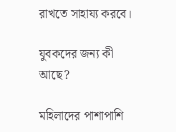রাখতে সাহায্য করবে।

যুবকদের জন্য কী আছে?

মহিলাদের পাশাপাশি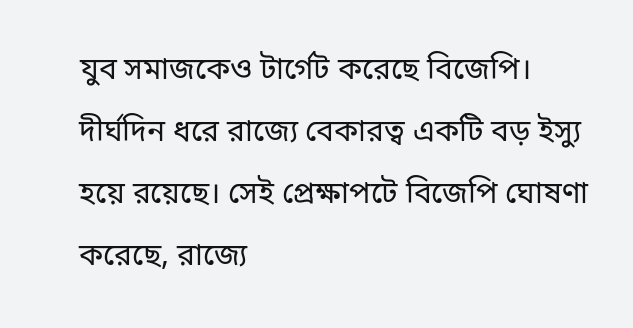যুব সমাজকেও টার্গেট করেছে বিজেপি। দীর্ঘদিন ধরে রাজ্যে বেকারত্ব একটি বড় ইস্যু হয়ে রয়েছে। সেই প্রেক্ষাপটে বিজেপি ঘোষণা করেছে, রাজ্যে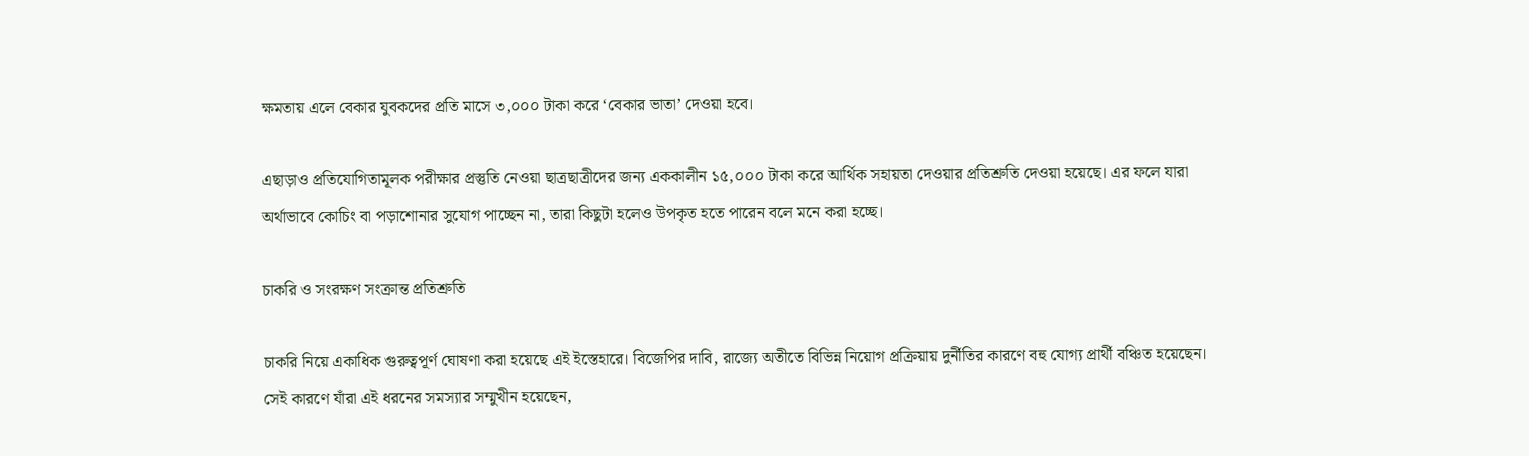ক্ষমতায় এলে বেকার যুবকদের প্রতি মাসে ৩,০০০ টাকা করে ‘বেকার ভাতা’ দেওয়া হবে।

এছাড়াও প্রতিযোগিতামূলক পরীক্ষার প্রস্তুতি নেওয়া ছাত্রছাত্রীদের জন্য এককালীন ১৫,০০০ টাকা করে আর্থিক সহায়তা দেওয়ার প্রতিশ্রুতি দেওয়া হয়েছে। এর ফলে যারা অর্থাভাবে কোচিং বা পড়াশোনার সুযোগ পাচ্ছেন না, তারা কিছুটা হলেও উপকৃত হতে পারেন বলে মনে করা হচ্ছে।

চাকরি ও সংরক্ষণ সংক্রান্ত প্রতিশ্রুতি

চাকরি নিয়ে একাধিক গুরুত্বপূর্ণ ঘোষণা করা হয়েছে এই ইস্তেহারে। বিজেপির দাবি, রাজ্যে অতীতে বিভিন্ন নিয়োগ প্রক্রিয়ায় দুর্নীতির কারণে বহু যোগ্য প্রার্থী বঞ্চিত হয়েছেন। সেই কারণে যাঁরা এই ধরনের সমস্যার সম্মুখীন হয়েছেন,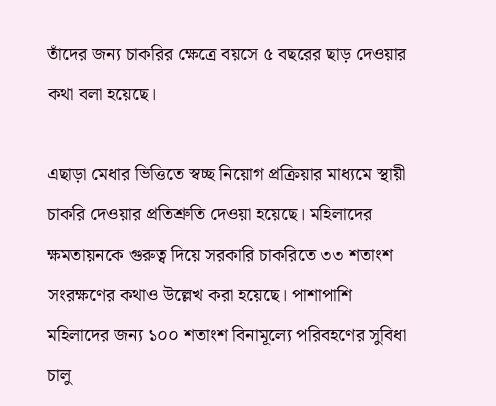তাঁদের জন্য চাকরির ক্ষেত্রে বয়সে ৫ বছরের ছাড় দেওয়ার কথা বলা হয়েছে।

এছাড়া মেধার ভিত্তিতে স্বচ্ছ নিয়োগ প্রক্রিয়ার মাধ্যমে স্থায়ী চাকরি দেওয়ার প্রতিশ্রুতি দেওয়া হয়েছে। মহিলাদের ক্ষমতায়নকে গুরুত্ব দিয়ে সরকারি চাকরিতে ৩৩ শতাংশ সংরক্ষণের কথাও উল্লেখ করা হয়েছে। পাশাপাশি মহিলাদের জন্য ১০০ শতাংশ বিনামূল্যে পরিবহণের সুবিধা চালু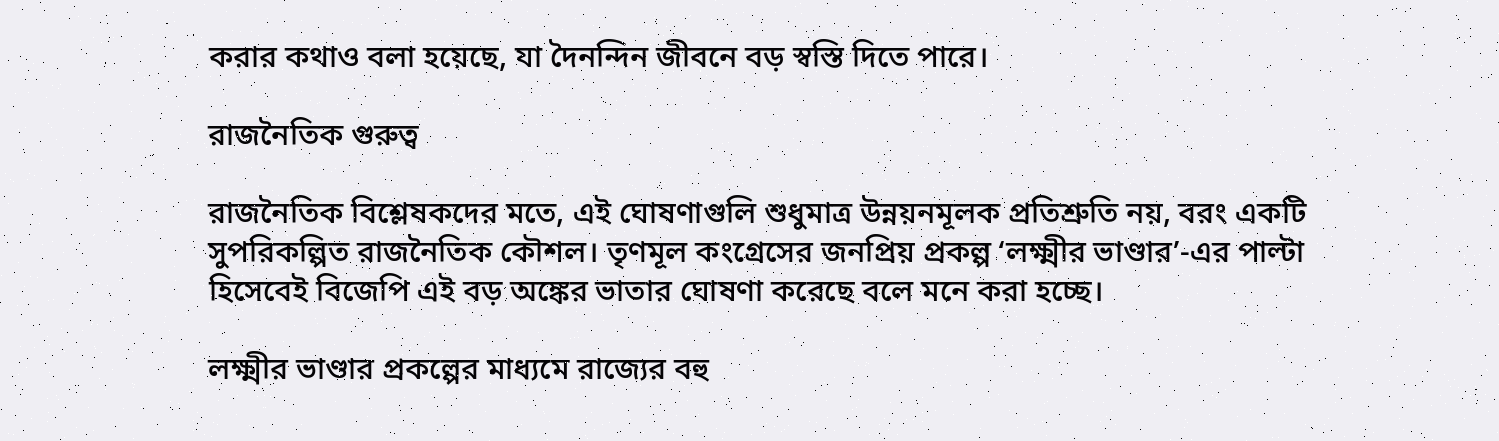করার কথাও বলা হয়েছে, যা দৈনন্দিন জীবনে বড় স্বস্তি দিতে পারে।

রাজনৈতিক গুরুত্ব

রাজনৈতিক বিশ্লেষকদের মতে, এই ঘোষণাগুলি শুধুমাত্র উন্নয়নমূলক প্রতিশ্রুতি নয়, বরং একটি সুপরিকল্পিত রাজনৈতিক কৌশল। তৃণমূল কংগ্রেসের জনপ্রিয় প্রকল্প ‘লক্ষ্মীর ভাণ্ডার’-এর পাল্টা হিসেবেই বিজেপি এই বড় অঙ্কের ভাতার ঘোষণা করেছে বলে মনে করা হচ্ছে।

লক্ষ্মীর ভাণ্ডার প্রকল্পের মাধ্যমে রাজ্যের বহু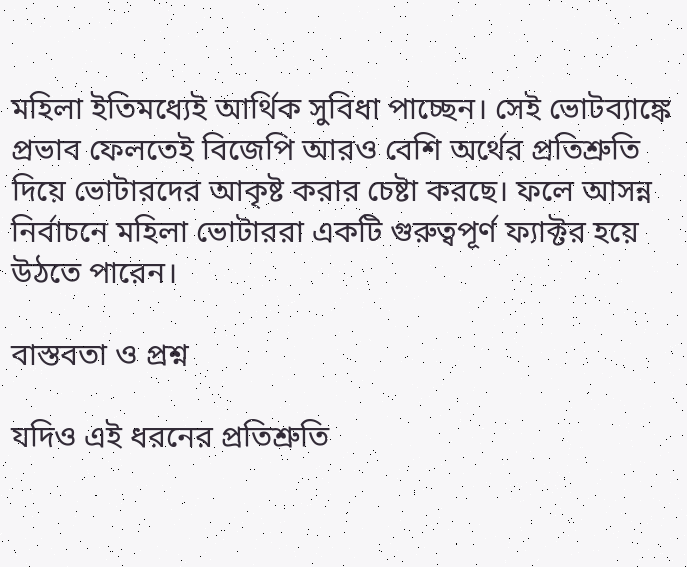মহিলা ইতিমধ্যেই আর্থিক সুবিধা পাচ্ছেন। সেই ভোটব্যাঙ্কে প্রভাব ফেলতেই বিজেপি আরও বেশি অর্থের প্রতিশ্রুতি দিয়ে ভোটারদের আকৃষ্ট করার চেষ্টা করছে। ফলে আসন্ন নির্বাচনে মহিলা ভোটাররা একটি গুরুত্বপূর্ণ ফ্যাক্টর হয়ে উঠতে পারেন।

বাস্তবতা ও প্রশ্ন

যদিও এই ধরনের প্রতিশ্রুতি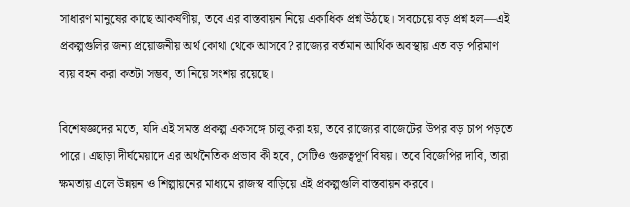সাধারণ মানুষের কাছে আকর্ষণীয়, তবে এর বাস্তবায়ন নিয়ে একাধিক প্রশ্ন উঠছে। সবচেয়ে বড় প্রশ্ন হল—এই প্রকল্পগুলির জন্য প্রয়োজনীয় অর্থ কোথা থেকে আসবে? রাজ্যের বর্তমান আর্থিক অবস্থায় এত বড় পরিমাণ ব্যয় বহন করা কতটা সম্ভব, তা নিয়ে সংশয় রয়েছে।

বিশেষজ্ঞদের মতে, যদি এই সমস্ত প্রকল্প একসঙ্গে চালু করা হয়, তবে রাজ্যের বাজেটের উপর বড় চাপ পড়তে পারে। এছাড়া দীর্ঘমেয়াদে এর অর্থনৈতিক প্রভাব কী হবে, সেটিও গুরুত্বপূর্ণ বিষয়। তবে বিজেপির দাবি, তারা ক্ষমতায় এলে উন্নয়ন ও শিল্পায়নের মাধ্যমে রাজস্ব বাড়িয়ে এই প্রকল্পগুলি বাস্তবায়ন করবে।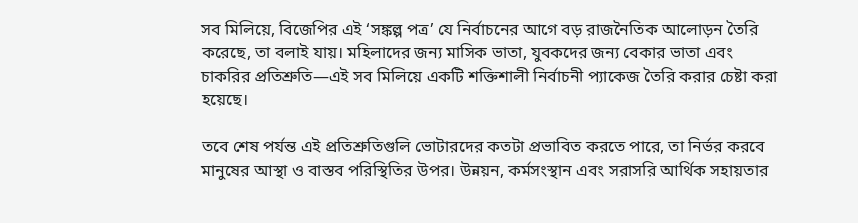সব মিলিয়ে, বিজেপির এই ‘সঙ্কল্প পত্র’ যে নির্বাচনের আগে বড় রাজনৈতিক আলোড়ন তৈরি করেছে, তা বলাই যায়। মহিলাদের জন্য মাসিক ভাতা, যুবকদের জন্য বেকার ভাতা এবং চাকরির প্রতিশ্রুতি—এই সব মিলিয়ে একটি শক্তিশালী নির্বাচনী প্যাকেজ তৈরি করার চেষ্টা করা হয়েছে।

তবে শেষ পর্যন্ত এই প্রতিশ্রুতিগুলি ভোটারদের কতটা প্রভাবিত করতে পারে, তা নির্ভর করবে মানুষের আস্থা ও বাস্তব পরিস্থিতির উপর। উন্নয়ন, কর্মসংস্থান এবং সরাসরি আর্থিক সহায়তার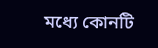মধ্যে কোনটি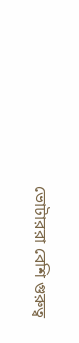ভোটাররা বেশি গুরুত্ব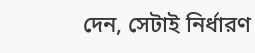দেন, সেটাই নির্ধারণ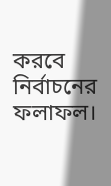করবে নির্বাচনের ফলাফল।